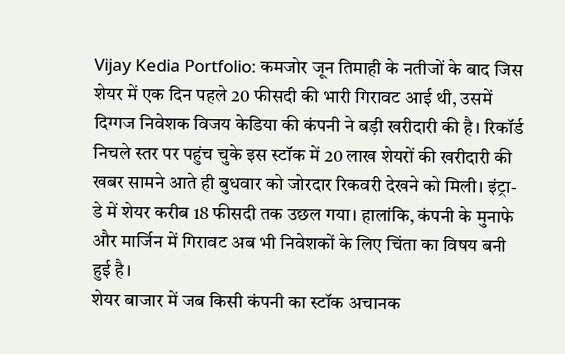Vijay Kedia Portfolio: कमजोर जून तिमाही के नतीजों के बाद जिस शेयर में एक दिन पहले 20 फीसदी की भारी गिरावट आई थी, उसमें दिग्गज निवेशक विजय केडिया की कंपनी ने बड़ी खरीदारी की है। रिकॉर्ड निचले स्तर पर पहुंच चुके इस स्टॉक में 20 लाख शेयरों की खरीदारी की खबर सामने आते ही बुधवार को जोरदार रिकवरी देखने को मिली। इंट्रा-डे में शेयर करीब 18 फीसदी तक उछल गया। हालांकि, कंपनी के मुनाफे और मार्जिन में गिरावट अब भी निवेशकों के लिए चिंता का विषय बनी हुई है।
शेयर बाजार में जब किसी कंपनी का स्टॉक अचानक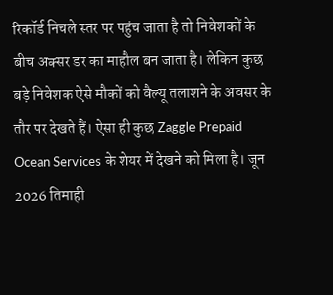रिकॉर्ड निचले स्तर पर पहुंच जाता है तो निवेशकों के बीच अक्सर डर का माहौल बन जाता है। लेकिन कुछ बड़े निवेशक ऐसे मौकों को वैल्यू तलाशने के अवसर के तौर पर देखते हैं। ऐसा ही कुछ Zaggle Prepaid Ocean Services के शेयर में देखने को मिला है। जून 2026 तिमाही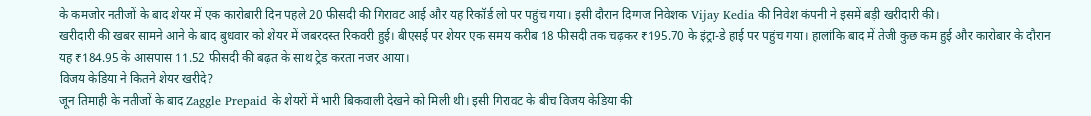के कमजोर नतीजों के बाद शेयर में एक कारोबारी दिन पहले 20 फीसदी की गिरावट आई और यह रिकॉर्ड लो पर पहुंच गया। इसी दौरान दिग्गज निवेशक Vijay Kedia की निवेश कंपनी ने इसमें बड़ी खरीदारी की।
खरीदारी की खबर सामने आने के बाद बुधवार को शेयर में जबरदस्त रिकवरी हुई। बीएसई पर शेयर एक समय करीब 18 फीसदी तक चढ़कर ₹195.70 के इंट्रा-डे हाई पर पहुंच गया। हालांकि बाद में तेजी कुछ कम हुई और कारोबार के दौरान यह ₹184.95 के आसपास 11.52 फीसदी की बढ़त के साथ ट्रेड करता नजर आया।
विजय केडिया ने कितने शेयर खरीदे?
जून तिमाही के नतीजों के बाद Zaggle Prepaid के शेयरों में भारी बिकवाली देखने को मिली थी। इसी गिरावट के बीच विजय केडिया की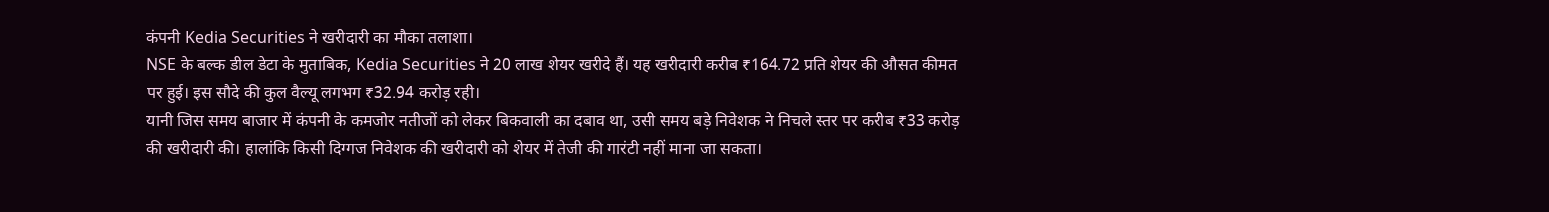कंपनी Kedia Securities ने खरीदारी का मौका तलाशा।
NSE के बल्क डील डेटा के मुताबिक, Kedia Securities ने 20 लाख शेयर खरीदे हैं। यह खरीदारी करीब ₹164.72 प्रति शेयर की औसत कीमत पर हुई। इस सौदे की कुल वैल्यू लगभग ₹32.94 करोड़ रही।
यानी जिस समय बाजार में कंपनी के कमजोर नतीजों को लेकर बिकवाली का दबाव था, उसी समय बड़े निवेशक ने निचले स्तर पर करीब ₹33 करोड़ की खरीदारी की। हालांकि किसी दिग्गज निवेशक की खरीदारी को शेयर में तेजी की गारंटी नहीं माना जा सकता।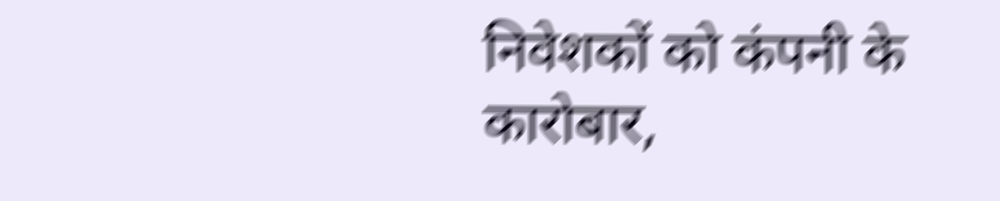निवेशकों को कंपनी के कारोबार,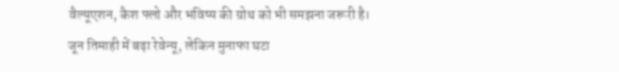वैल्यूएशन, कैश फ्लो और भविष्य की ग्रोथ को भी समझना जरूरी है।
जून तिमाही में बढ़ा रेवेन्यू, लेकिन मुनाफा घटा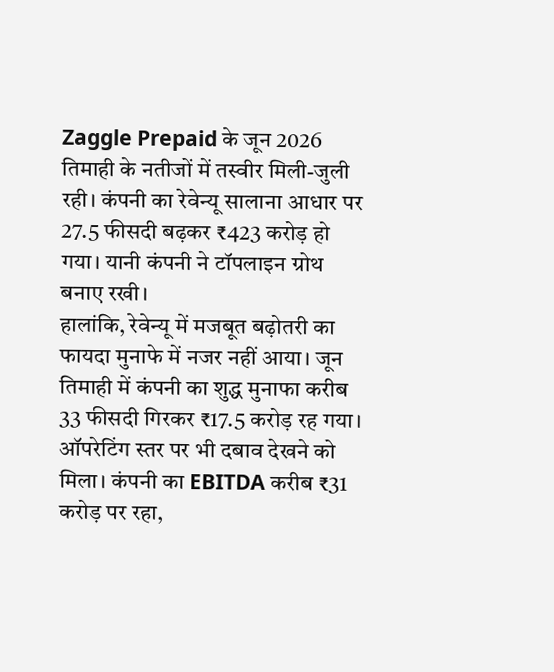Zaggle Prepaid के जून 2026 तिमाही के नतीजों में तस्वीर मिली-जुली रही। कंपनी का रेवेन्यू सालाना आधार पर 27.5 फीसदी बढ़कर ₹423 करोड़ हो गया। यानी कंपनी ने टॉपलाइन ग्रोथ बनाए रखी।
हालांकि, रेवेन्यू में मजबूत बढ़ोतरी का फायदा मुनाफे में नजर नहीं आया। जून तिमाही में कंपनी का शुद्ध मुनाफा करीब 33 फीसदी गिरकर ₹17.5 करोड़ रह गया।
ऑपरेटिंग स्तर पर भी दबाव देखने को मिला। कंपनी का EBITDA करीब ₹31 करोड़ पर रहा,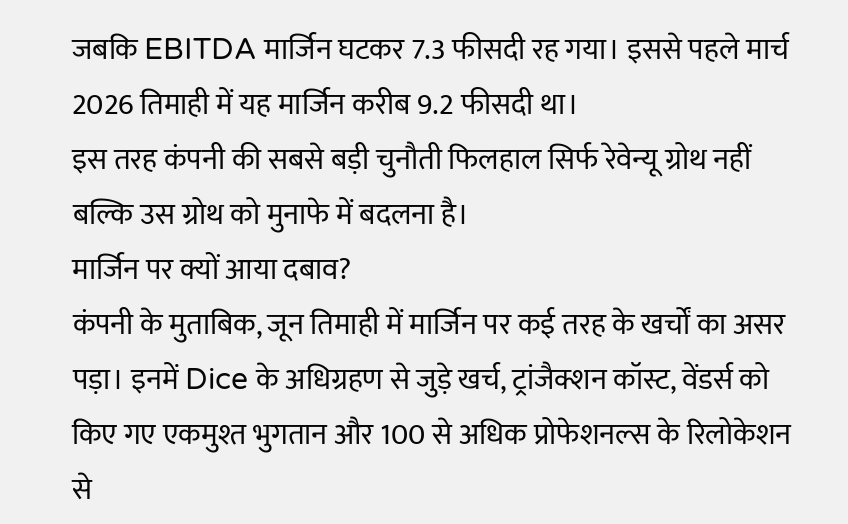जबकि EBITDA मार्जिन घटकर 7.3 फीसदी रह गया। इससे पहले मार्च 2026 तिमाही में यह मार्जिन करीब 9.2 फीसदी था।
इस तरह कंपनी की सबसे बड़ी चुनौती फिलहाल सिर्फ रेवेन्यू ग्रोथ नहीं बल्कि उस ग्रोथ को मुनाफे में बदलना है।
मार्जिन पर क्यों आया दबाव?
कंपनी के मुताबिक, जून तिमाही में मार्जिन पर कई तरह के खर्चों का असर पड़ा। इनमें Dice के अधिग्रहण से जुड़े खर्च, ट्रांजैक्शन कॉस्ट, वेंडर्स को किए गए एकमुश्त भुगतान और 100 से अधिक प्रोफेशनल्स के रिलोकेशन से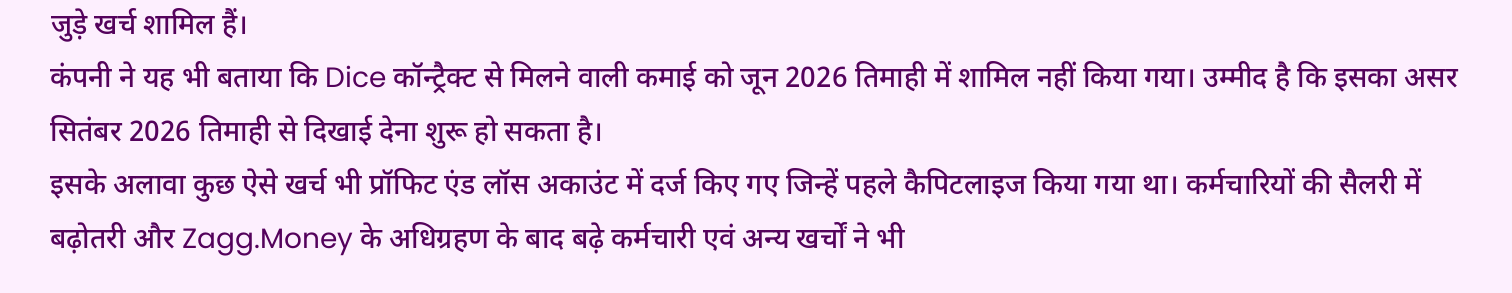जुड़े खर्च शामिल हैं।
कंपनी ने यह भी बताया कि Dice कॉन्ट्रैक्ट से मिलने वाली कमाई को जून 2026 तिमाही में शामिल नहीं किया गया। उम्मीद है कि इसका असर सितंबर 2026 तिमाही से दिखाई देना शुरू हो सकता है।
इसके अलावा कुछ ऐसे खर्च भी प्रॉफिट एंड लॉस अकाउंट में दर्ज किए गए जिन्हें पहले कैपिटलाइज किया गया था। कर्मचारियों की सैलरी में बढ़ोतरी और Zagg.Money के अधिग्रहण के बाद बढ़े कर्मचारी एवं अन्य खर्चों ने भी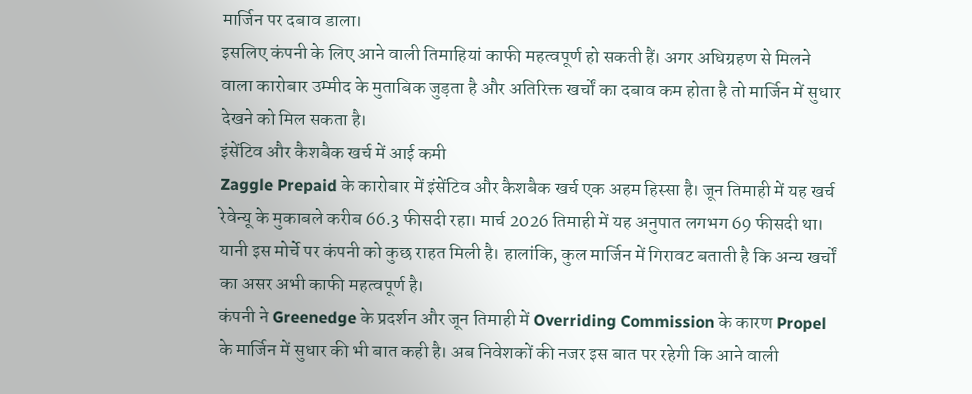मार्जिन पर दबाव डाला।
इसलिए कंपनी के लिए आने वाली तिमाहियां काफी महत्वपूर्ण हो सकती हैं। अगर अधिग्रहण से मिलने वाला कारोबार उम्मीद के मुताबिक जुड़ता है और अतिरिक्त खर्चों का दबाव कम होता है तो मार्जिन में सुधार देखने को मिल सकता है।
इंसेंटिव और कैशबैक खर्च में आई कमी
Zaggle Prepaid के कारोबार में इंसेंटिव और कैशबैक खर्च एक अहम हिस्सा है। जून तिमाही में यह खर्च रेवेन्यू के मुकाबले करीब 66.3 फीसदी रहा। मार्च 2026 तिमाही में यह अनुपात लगभग 69 फीसदी था।
यानी इस मोर्चे पर कंपनी को कुछ राहत मिली है। हालांकि, कुल मार्जिन में गिरावट बताती है कि अन्य खर्चों का असर अभी काफी महत्वपूर्ण है।
कंपनी ने Greenedge के प्रदर्शन और जून तिमाही में Overriding Commission के कारण Propel के मार्जिन में सुधार की भी बात कही है। अब निवेशकों की नजर इस बात पर रहेगी कि आने वाली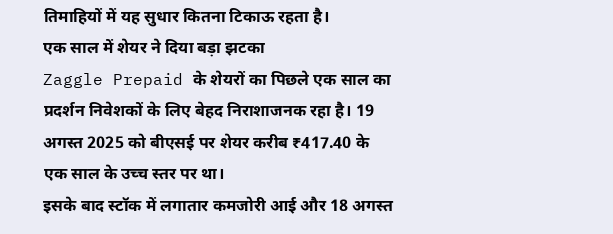तिमाहियों में यह सुधार कितना टिकाऊ रहता है।
एक साल में शेयर ने दिया बड़ा झटका
Zaggle Prepaid के शेयरों का पिछले एक साल का प्रदर्शन निवेशकों के लिए बेहद निराशाजनक रहा है। 19 अगस्त 2025 को बीएसई पर शेयर करीब ₹417.40 के एक साल के उच्च स्तर पर था।
इसके बाद स्टॉक में लगातार कमजोरी आई और 18 अगस्त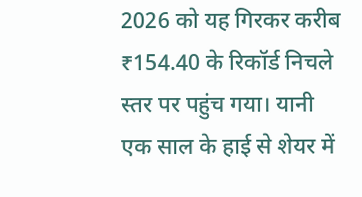2026 को यह गिरकर करीब ₹154.40 के रिकॉर्ड निचले स्तर पर पहुंच गया। यानी एक साल के हाई से शेयर में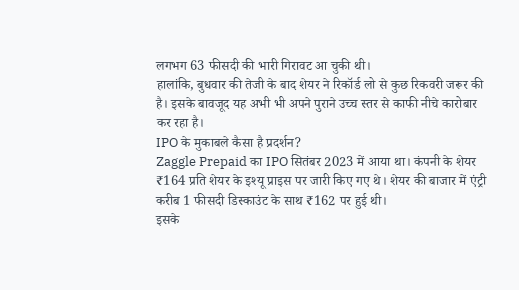लगभग 63 फीसदी की भारी गिरावट आ चुकी थी।
हालांकि, बुधवार की तेजी के बाद शेयर ने रिकॉर्ड लो से कुछ रिकवरी जरूर की है। इसके बावजूद यह अभी भी अपने पुराने उच्च स्तर से काफी नीचे कारोबार कर रहा है।
IPO के मुकाबले कैसा है प्रदर्शन?
Zaggle Prepaid का IPO सितंबर 2023 में आया था। कंपनी के शेयर ₹164 प्रति शेयर के इश्यू प्राइस पर जारी किए गए थे। शेयर की बाजार में एंट्री करीब 1 फीसदी डिस्काउंट के साथ ₹162 पर हुई थी।
इसके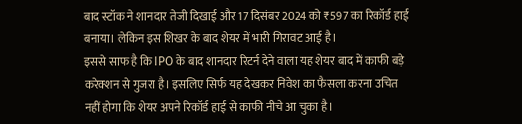बाद स्टॉक ने शानदार तेजी दिखाई और 17 दिसंबर 2024 को ₹597 का रिकॉर्ड हाई बनाया। लेकिन इस शिखर के बाद शेयर में भारी गिरावट आई है।
इससे साफ है कि IPO के बाद शानदार रिटर्न देने वाला यह शेयर बाद में काफी बड़े करेक्शन से गुजरा है। इसलिए सिर्फ यह देखकर निवेश का फैसला करना उचित नहीं होगा कि शेयर अपने रिकॉर्ड हाई से काफी नीचे आ चुका है।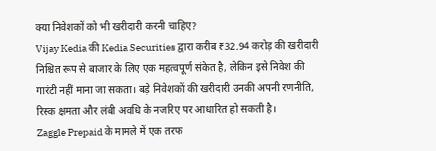क्या निवेशकों को भी खरीदारी करनी चाहिए?
Vijay Kedia की Kedia Securities द्वारा करीब ₹32.94 करोड़ की खरीदारी निश्चित रूप से बाजार के लिए एक महत्वपूर्ण संकेत है, लेकिन इसे निवेश की गारंटी नहीं माना जा सकता। बड़े निवेशकों की खरीदारी उनकी अपनी रणनीति, रिस्क क्षमता और लंबी अवधि के नजरिए पर आधारित हो सकती है।
Zaggle Prepaid के मामले में एक तरफ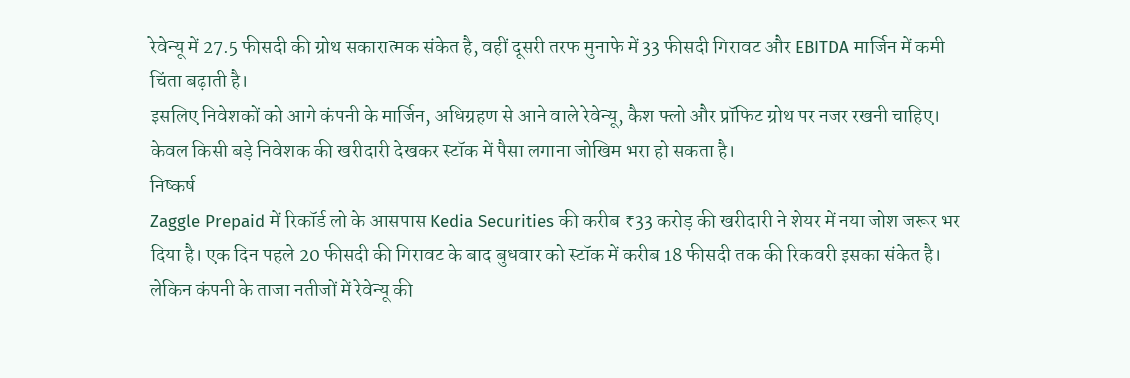रेवेन्यू में 27.5 फीसदी की ग्रोथ सकारात्मक संकेत है, वहीं दूसरी तरफ मुनाफे में 33 फीसदी गिरावट और EBITDA मार्जिन में कमी चिंता बढ़ाती है।
इसलिए निवेशकों को आगे कंपनी के मार्जिन, अधिग्रहण से आने वाले रेवेन्यू, कैश फ्लो और प्रॉफिट ग्रोथ पर नजर रखनी चाहिए। केवल किसी बड़े निवेशक की खरीदारी देखकर स्टॉक में पैसा लगाना जोखिम भरा हो सकता है।
निष्कर्ष
Zaggle Prepaid में रिकॉर्ड लो के आसपास Kedia Securities की करीब ₹33 करोड़ की खरीदारी ने शेयर में नया जोश जरूर भर दिया है। एक दिन पहले 20 फीसदी की गिरावट के बाद बुधवार को स्टॉक में करीब 18 फीसदी तक की रिकवरी इसका संकेत है।
लेकिन कंपनी के ताजा नतीजों में रेवेन्यू की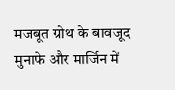मजबूत ग्रोथ के बावजूद मुनाफे और मार्जिन में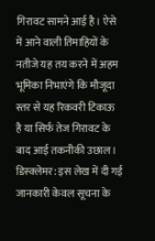गिरावट सामने आई है। ऐसे में आने वाली तिमाहियों के नतीजे यह तय करने में अहम भूमिका निभाएंगे कि मौजूदा स्तर से यह रिकवरी टिकाऊ है या सिर्फ तेज गिरावट के बाद आई तकनीकी उछाल।
डिस्क्लेमर: इस लेख में दी गई जानकारी केवल सूचना के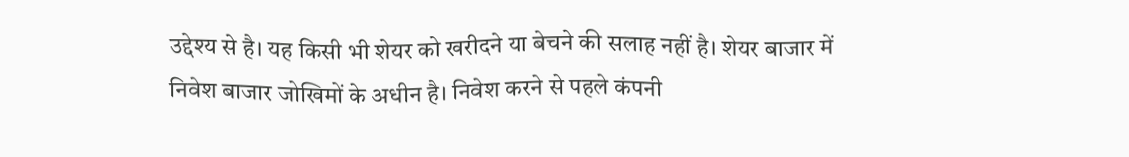उद्देश्य से है। यह किसी भी शेयर को खरीदने या बेचने की सलाह नहीं है। शेयर बाजार में निवेश बाजार जोखिमों के अधीन है। निवेश करने से पहले कंपनी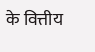के वित्तीय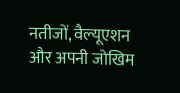नतीजों, वैल्यूएशन और अपनी जोखिम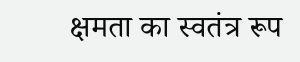क्षमता का स्वतंत्र रूप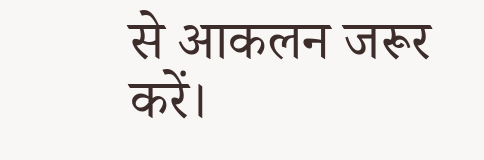से आकलन जरूर करें।